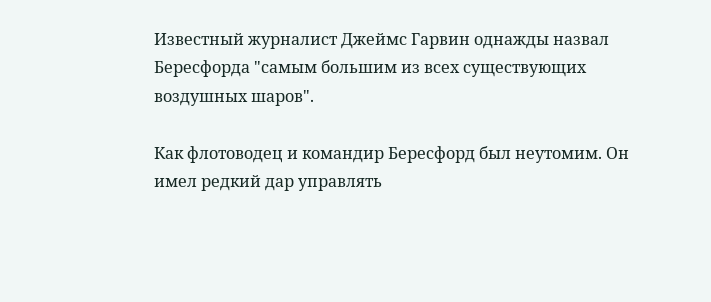Известный журналист Джеймс Гарвин однажды назвал Бересфорда "самым большим из всех существующих воздушных шаров".

Как флотоводец и командир Бересфорд был неутомим. Он имел редкий дар управлять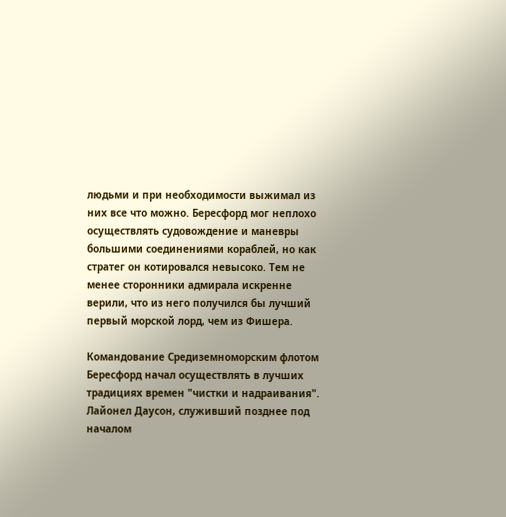людьми и при необходимости выжимал из них все что можно. Бересфорд мог неплохо осуществлять судовождение и маневры большими соединениями кораблей, но как стратег он котировался невысоко. Тем не менее сторонники адмирала искренне верили, что из него получился бы лучший первый морской лорд, чем из Фишера.

Командование Средиземноморским флотом Бересфорд начал осуществлять в лучших традициях времен "чистки и надраивания". Лайонел Даусон, служивший позднее под началом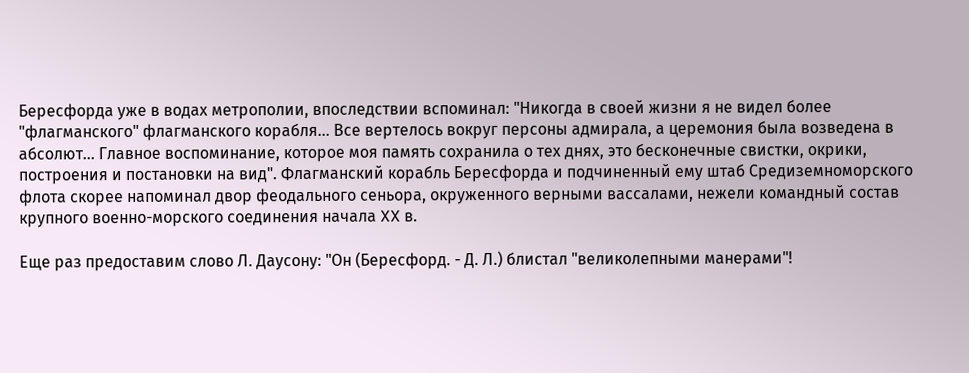Бересфорда уже в водах метрополии, впоследствии вспоминал: "Никогда в своей жизни я не видел более "флагманского" флагманского корабля... Все вертелось вокруг персоны адмирала, а церемония была возведена в абсолют... Главное воспоминание, которое моя память сохранила о тех днях, это бесконечные свистки, окрики, построения и постановки на вид". Флагманский корабль Бересфорда и подчиненный ему штаб Средиземноморского флота скорее напоминал двор феодального сеньора, окруженного верными вассалами, нежели командный состав крупного военно-морского соединения начала XX в.

Еще раз предоставим слово Л. Даусону: "Он (Бересфорд. - Д. Л.) блистал "великолепными манерами"!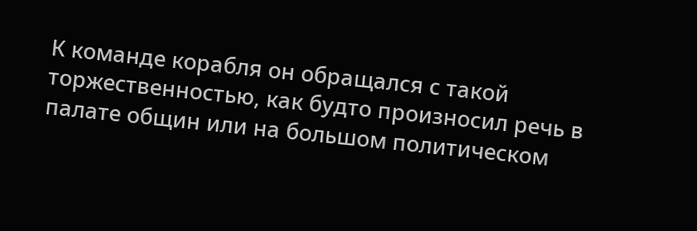К команде корабля он обращался с такой торжественностью, как будто произносил речь в палате общин или на большом политическом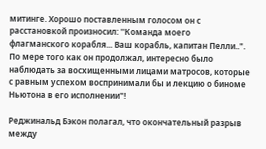митинге. Хорошо поставленным голосом он с расстановкой произносил: ''Команда моего флагманского корабля... Ваш корабль, капитан Пелли..". По мере того как он продолжал, интересно было наблюдать за восхищенными лицами матросов, которые с равным успехом воспринимали бы и лекцию о биноме Ньютона в его исполнении"!

Реджинальд Бэкон полагал, что окончательный разрыв между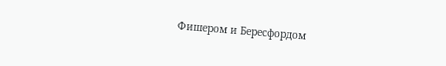Фишером и Бересфордом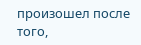произошел после того,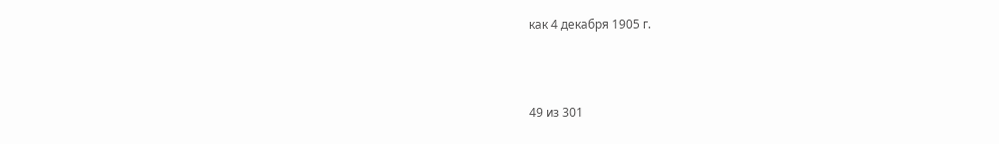как 4 декабря 1905 г.



49 из 301